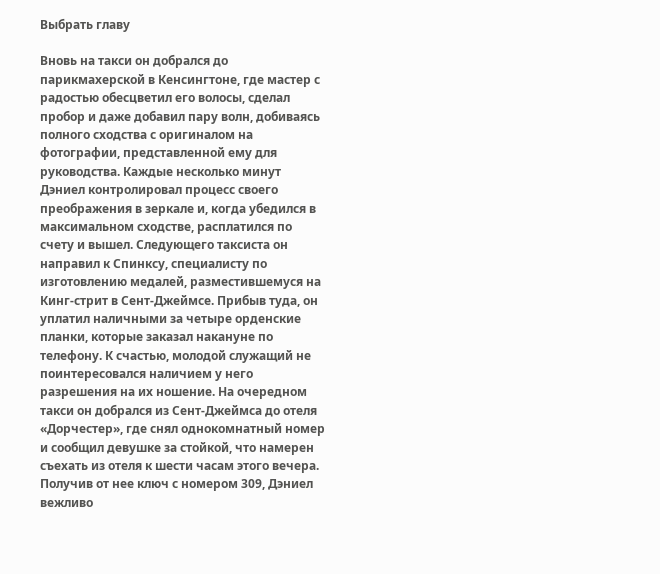Выбрать главу

Вновь на такси он добрался до парикмахерской в Кенсингтоне, где мастер с радостью обесцветил его волосы, сделал пробор и даже добавил пару волн, добиваясь полного сходства с оригиналом на фотографии, представленной ему для руководства. Каждые несколько минут Дэниел контролировал процесс своего преображения в зеркале и, когда убедился в максимальном сходстве, расплатился по счету и вышел. Следующего таксиста он направил к Спинксу, специалисту по изготовлению медалей, разместившемуся на Кинг-стрит в Сент-Джеймсе. Прибыв туда, он уплатил наличными за четыре орденские планки, которые заказал накануне по телефону. К счастью, молодой служащий не поинтересовался наличием у него разрешения на их ношение. На очередном такси он добрался из Сент-Джеймса до отеля «Дорчестер», где снял однокомнатный номер и сообщил девушке за стойкой, что намерен съехать из отеля к шести часам этого вечера. Получив от нее ключ с номером 309, Дэниел вежливо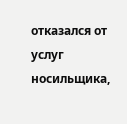отказался от услуг носильщика,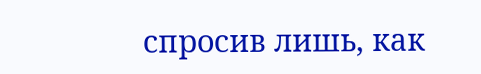спросив лишь, как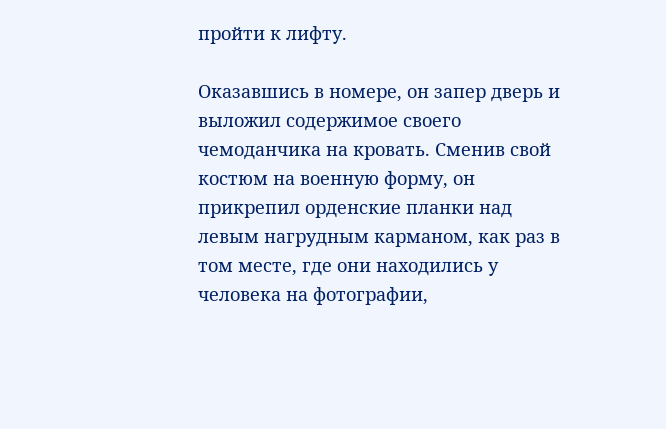пройти к лифту.

Оказавшись в номере, он запер дверь и выложил содержимое своего чемоданчика на кровать. Сменив свой костюм на военную форму, он прикрепил орденские планки над левым нагрудным карманом, как раз в том месте, где они находились у человека на фотографии,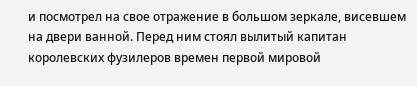и посмотрел на свое отражение в большом зеркале, висевшем на двери ванной. Перед ним стоял вылитый капитан королевских фузилеров времен первой мировой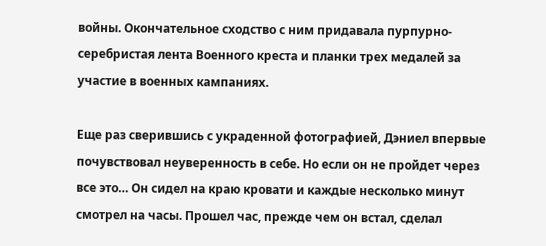войны. Окончательное сходство с ним придавала пурпурно-серебристая лента Военного креста и планки трех медалей за участие в военных кампаниях.

Еще раз сверившись с украденной фотографией, Дэниел впервые почувствовал неуверенность в себе. Но если он не пройдет через все это… Он сидел на краю кровати и каждые несколько минут смотрел на часы. Прошел час, прежде чем он встал, сделал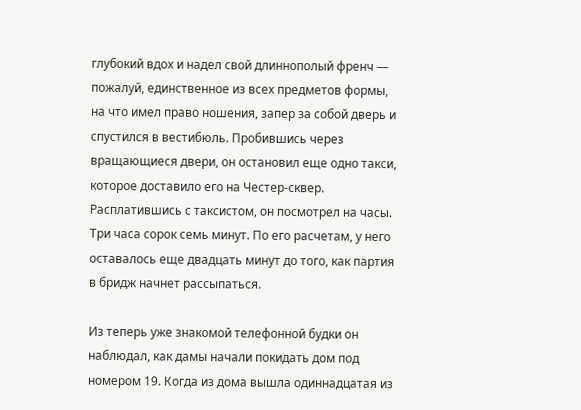глубокий вдох и надел свой длиннополый френч — пожалуй, единственное из всех предметов формы, на что имел право ношения, запер за собой дверь и спустился в вестибюль. Пробившись через вращающиеся двери, он остановил еще одно такси, которое доставило его на Честер-сквер. Расплатившись с таксистом, он посмотрел на часы. Три часа сорок семь минут. По его расчетам, у него оставалось еще двадцать минут до того, как партия в бридж начнет рассыпаться.

Из теперь уже знакомой телефонной будки он наблюдал, как дамы начали покидать дом под номером 19. Когда из дома вышла одиннадцатая из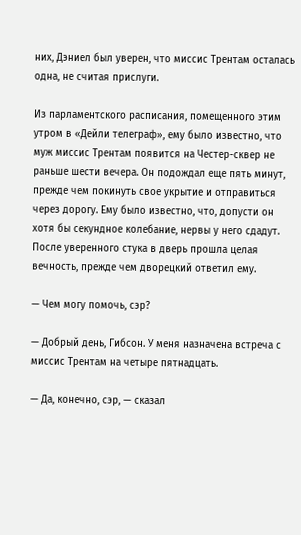них, Дэниел был уверен, что миссис Трентам осталась одна, не считая прислуги.

Из парламентского расписания, помещенного этим утром в «Дейли телеграф», ему было известно, что муж миссис Трентам появится на Честер-сквер не раньше шести вечера. Он подождал еще пять минут, прежде чем покинуть свое укрытие и отправиться через дорогу. Ему было известно, что, допусти он хотя бы секундное колебание, нервы у него сдадут. После уверенного стука в дверь прошла целая вечность, прежде чем дворецкий ответил ему.

— Чем могу помочь, сэр?

— Добрый день, Гибсон. У меня назначена встреча с миссис Трентам на четыре пятнадцать.

— Да, конечно, сэр, — сказал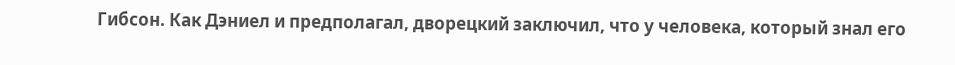Гибсон. Как Дэниел и предполагал, дворецкий заключил, что у человека, который знал его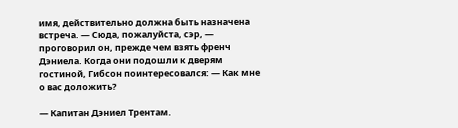имя, действительно должна быть назначена встреча. — Сюда, пожалуйста, сэр, — проговорил он, прежде чем взять френч Дэниела. Когда они подошли к дверям гостиной, Гибсон поинтересовался: — Как мне о вас доложить?

— Капитан Дэниел Трентам.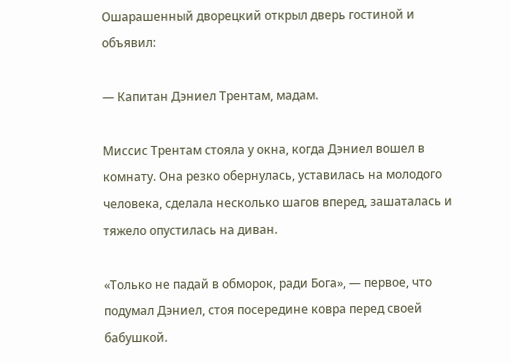Ошарашенный дворецкий открыл дверь гостиной и объявил:

— Капитан Дэниел Трентам, мадам.

Миссис Трентам стояла у окна, когда Дэниел вошел в комнату. Она резко обернулась, уставилась на молодого человека, сделала несколько шагов вперед, зашаталась и тяжело опустилась на диван.

«Только не падай в обморок, ради Бога», — первое, что подумал Дэниел, стоя посередине ковра перед своей бабушкой.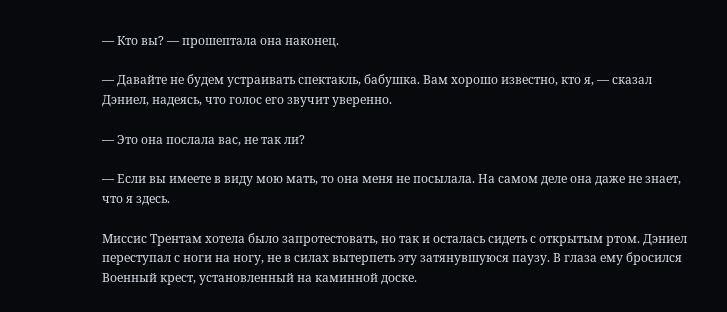— Кто вы? — прошептала она наконец.

— Давайте не будем устраивать спектакль, бабушка. Вам хорошо известно, кто я, — сказал Дэниел, надеясь, что голос его звучит уверенно.

— Это она послала вас, не так ли?

— Если вы имеете в виду мою мать, то она меня не посылала. На самом деле она даже не знает, что я здесь.

Миссис Трентам хотела было запротестовать, но так и осталась сидеть с открытым ртом. Дэниел переступал с ноги на ногу, не в силах вытерпеть эту затянувшуюся паузу. В глаза ему бросился Военный крест, установленный на каминной доске.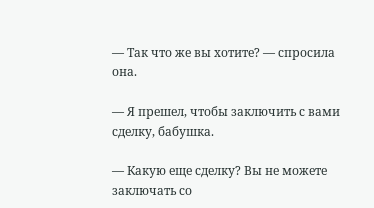— Так что же вы хотите? — спросила она.

— Я прешел, чтобы заключить с вами сделку, бабушка.

— Какую еще сделку? Вы не можете заключать со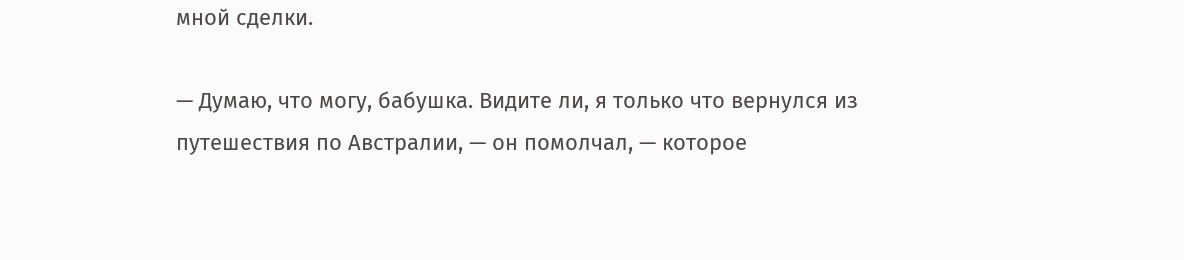мной сделки.

— Думаю, что могу, бабушка. Видите ли, я только что вернулся из путешествия по Австралии, — он помолчал, — которое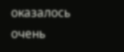оказалось очень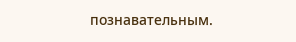познавательным.